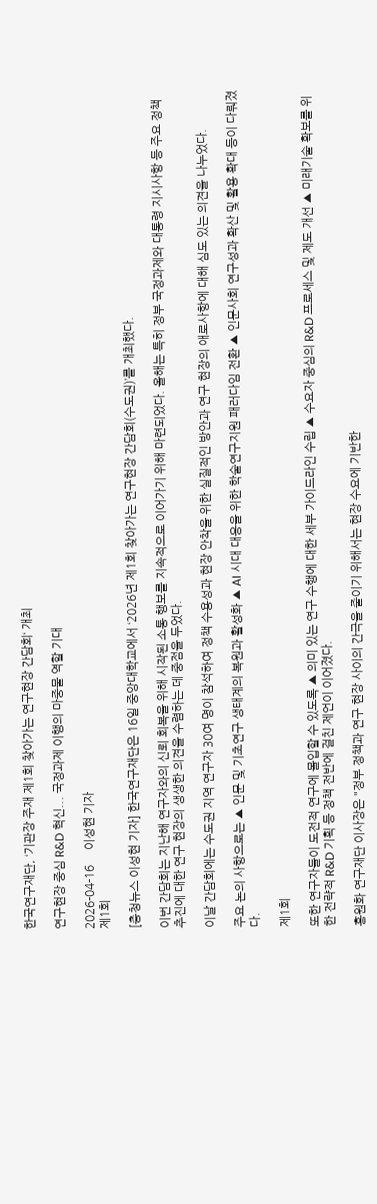한국연구재단, ‘기관장 주재 제1회 찾아가는 연구현장 간담회‘ 개최

연구현장 중심 R&D 혁신... 국정과제 이행의 마중물 역할 기대

2026-04-16     이성현 기자
제1회

[충청뉴스 이성현 기자] 한국연구재단은 16일 중앙대학교에서 ‘2026년 제1회 찾아가는 연구현장 간담회(수도권)’를 개최했다.

이번 간담회는 지난해 연구자와의 신뢰 회복을 위해 시작된 소통 행보를 지속적으로 이어가기 위해 마련되었다. 올해는 특히 정부 국정과제와 대통령 지시사항 등 주요 정책 추진에 대한 연구 현장의 생생한 의견을 수렴하는 데 중점을 두었다.

이날 간담회에는 수도권 지역 연구자 30여 명이 참석하여 정책 수용성과 현장 안착을 위한 실질적인 방안과 연구 현장의 애로사항에 대해 심도 있는 의견을 나누었다.

주요 논의 사항으로는 ▲ 인문 및 기초연구 생태계의 복원과 활성화 ▲ AI 시대 대응을 위한 학술연구지원 패러다임 전환 ▲ 인문사회 연구성과 확산 및 활용 확대 등이 다뤄졌다.

제1회

또한 연구자들이 도전적 연구에 몰입할 수 있도록 ▲ 의미 있는 연구 수행에 대한 세부 가이드라인 수립 ▲ 수요자 중심의 R&D 프로세스 및 제도 개선 ▲ 미래기술 확보를 위한 전략적 R&D 기획 등 정책 전반에 걸친 제언이 이어졌다.

홍원화 연구재단 이사장은 "정부 정책과 연구 현장 사이의 간극을 줄이기 위해서는 현장 수요에 기반한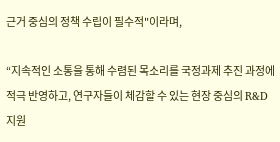근거 중심의 정책 수립이 필수적"이라며,

“지속적인 소통을 통해 수렴된 목소리를 국정과제 추진 과정에 적극 반영하고, 연구자들이 체감할 수 있는 현장 중심의 R&D 지원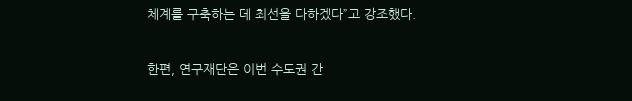체계를 구축하는 데 최선을 다하겠다”고 강조했다.

한편, 연구재단은 이번 수도권 간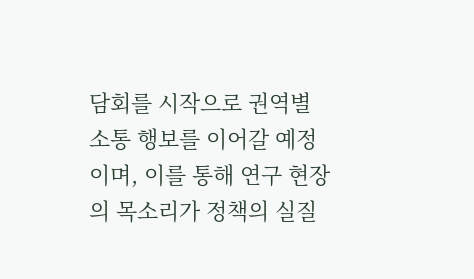담회를 시작으로 권역별 소통 행보를 이어갈 예정이며, 이를 통해 연구 현장의 목소리가 정책의 실질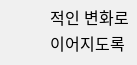적인 변화로 이어지도록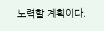노력할 계획이다.